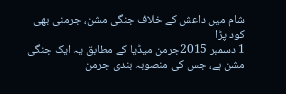شام میں داعش کے خلاف جنگی مشن، جرمنی بھی کود پڑا
1 دسمبر 2015جرمن میڈیا کے مطابق یہ ایک جنگی مشن ہے، جس کی منصوبہ بندی جرمن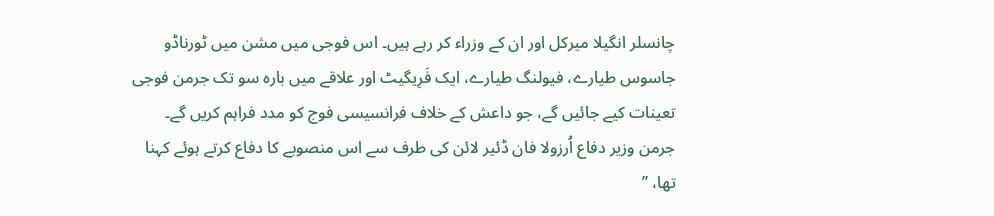چانسلر انگیلا میرکل اور ان کے وزراء کر رہے ہیں۔ اس فوجی میں مشن میں ٹورناڈو جاسوس طیارے، فیولنگ طیارے، ایک فَرِيگيٹ اور علاقے میں بارہ سو تک جرمن فوجی تعینات کیے جائیں گے، جو داعش کے خلاف فرانسیسی فوج کو مدد فراہم کریں گے۔
جرمن وزیر دفاع اُرزولا فان ڈئیر لائن کی طرف سے اس منصوبے کا دفاع کرتے ہوئے کہنا تھا، ’’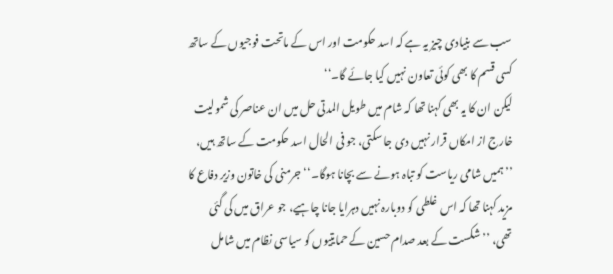سب سے بنیادی چیز یہ ہے کہ اسد حکومت اور اس کے ماتحت فوجیوں کے ساتھ کسی قسم کا بھی کوئی تعاون نہیں کیا جائے گا۔‘‘
لیکن ان کا یہ بھی کہنا تھا کہ شام میں طویل المدتی حل میں ان عناصر کی شمولیت خارج از امکاں قرار نہیں دی جا سکتی، جو فی الحال اسد حکومت کے ساتھ ہیں، ’’ہمیں شامی ریاست کو تباہ ہونے سے بچانا ہوگا۔‘‘ جرمنی کی خاتون وزیر دفاع کا مزید کہنا تھا کہ اس غلطی کو دوبارہ نہیں دہرایا جانا چاہیے، جو عراق میں کی گئی تھی، ’’ شکست کے بعد صدام حسین کے حمایتیوں کو سیاسی نظام میں شامل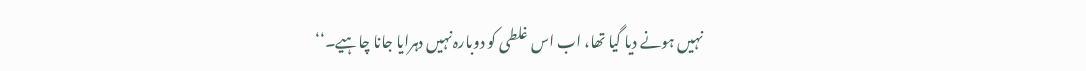نہیں ہونے دیا گیا تھا، اب اس غلطی کو دوبارہ نہیں دہرایا جانا چاہیے۔‘‘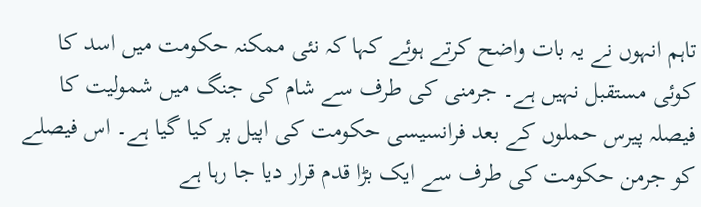تاہم انہوں نے یہ بات واضح کرتے ہوئے کہا کہ نئی ممکنہ حکومت میں اسد کا کوئی مستقبل نہیں ہے۔ جرمنی کی طرف سے شام کی جنگ میں شمولیت کا فیصلہ پیرس حملوں کے بعد فرانسیسی حکومت کی اپیل پر کیا گیا ہے۔ اس فیصلے کو جرمن حکومت کی طرف سے ایک بڑا قدم قرار دیا جا رہا ہے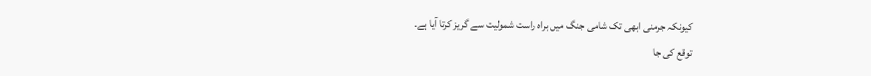کیونکہ جرمنی ابھی تک شامی جنگ میں براہ راست شمولیت سے گریز کرتا آیا ہے۔
توقع کی جا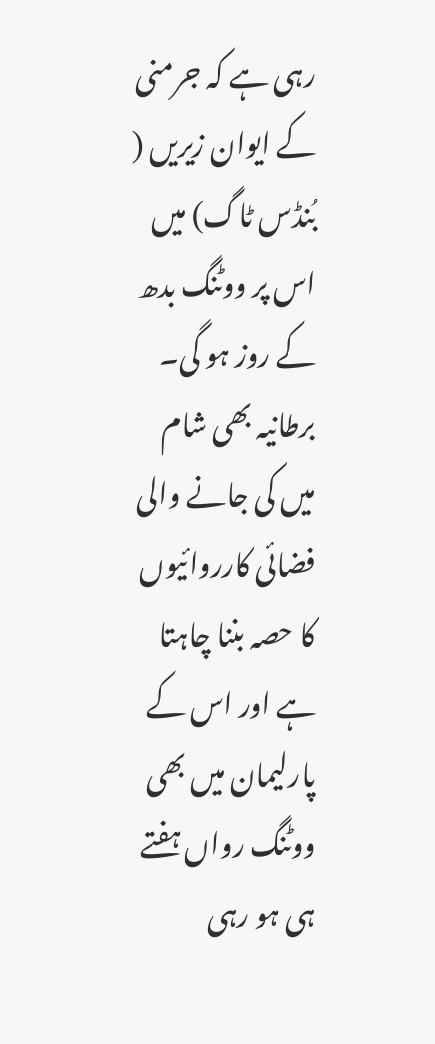رہی ہے کہ جرمنی کے ایوان زیریں ( بُنڈس ٹاگ) میں اس پر ووٹنگ بدھ کے روز ہو گی۔ برطانیہ بھی شام میں کی جانے والی فضائی کارروائیوں کا حصہ بننا چاہتا ہے اور اس کے پارلیمان میں بھی ووٹنگ رواں ہفتے ہی ہو رہی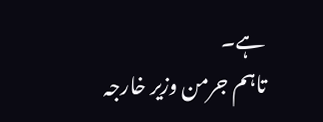ہے۔
تاہم جرمن وزیر خارجہ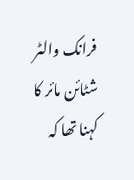فرانک والٹر شٹائن مائر کا کہنا تھا کہ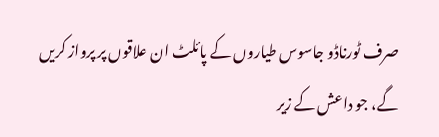صرف ٹورناڈو جاسوس طیاروں کے پائلٹ ان علاقوں پر پرواز کریں گے، جو داعش کے زیر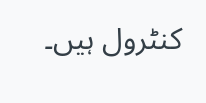کنٹرول ہیں۔